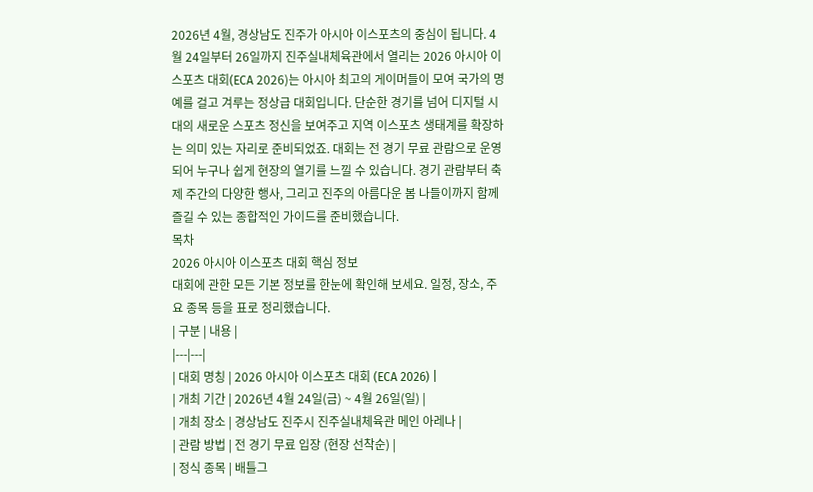2026년 4월, 경상남도 진주가 아시아 이스포츠의 중심이 됩니다. 4월 24일부터 26일까지 진주실내체육관에서 열리는 2026 아시아 이스포츠 대회(ECA 2026)는 아시아 최고의 게이머들이 모여 국가의 명예를 걸고 겨루는 정상급 대회입니다. 단순한 경기를 넘어 디지털 시대의 새로운 스포츠 정신을 보여주고 지역 이스포츠 생태계를 확장하는 의미 있는 자리로 준비되었죠. 대회는 전 경기 무료 관람으로 운영되어 누구나 쉽게 현장의 열기를 느낄 수 있습니다. 경기 관람부터 축제 주간의 다양한 행사, 그리고 진주의 아름다운 봄 나들이까지 함께 즐길 수 있는 종합적인 가이드를 준비했습니다.
목차
2026 아시아 이스포츠 대회 핵심 정보
대회에 관한 모든 기본 정보를 한눈에 확인해 보세요. 일정, 장소, 주요 종목 등을 표로 정리했습니다.
| 구분 | 내용 |
|---|---|
| 대회 명칭 | 2026 아시아 이스포츠 대회 (ECA 2026) |
| 개최 기간 | 2026년 4월 24일(금) ~ 4월 26일(일) |
| 개최 장소 | 경상남도 진주시 진주실내체육관 메인 아레나 |
| 관람 방법 | 전 경기 무료 입장 (현장 선착순) |
| 정식 종목 | 배틀그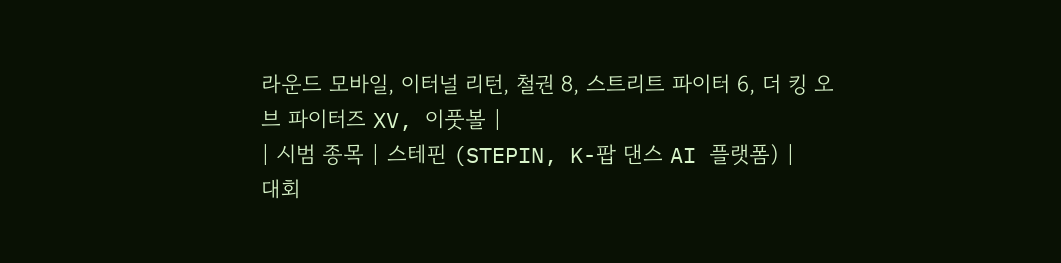라운드 모바일, 이터널 리턴, 철권 8, 스트리트 파이터 6, 더 킹 오브 파이터즈 XV, 이풋볼 |
| 시범 종목 | 스테핀 (STEPIN, K-팝 댄스 AI 플랫폼) |
대회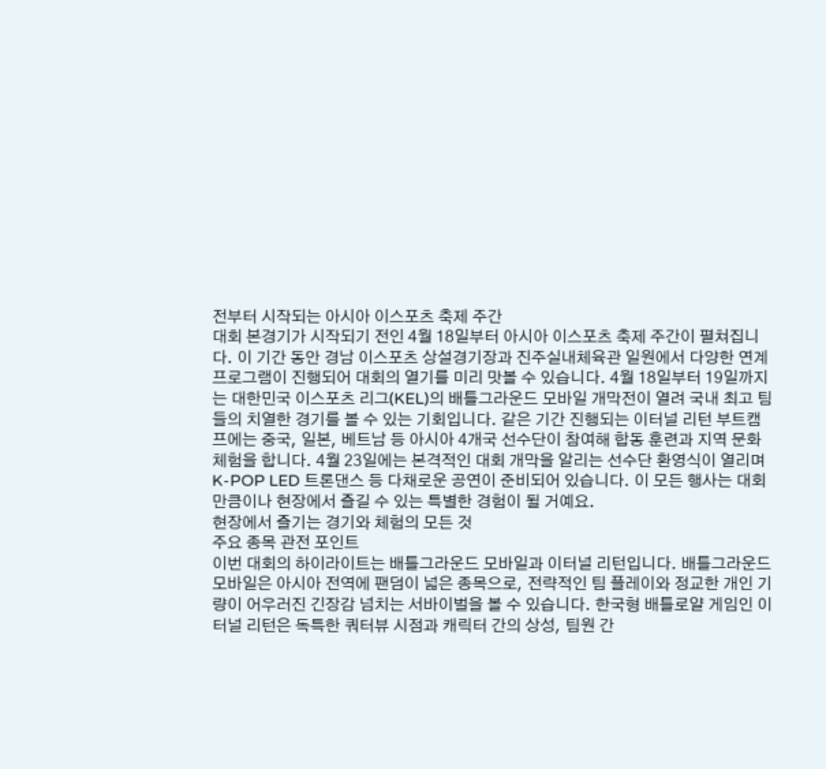전부터 시작되는 아시아 이스포츠 축제 주간
대회 본경기가 시작되기 전인 4월 18일부터 아시아 이스포츠 축제 주간이 펼쳐집니다. 이 기간 동안 경남 이스포츠 상설경기장과 진주실내체육관 일원에서 다양한 연계 프로그램이 진행되어 대회의 열기를 미리 맛볼 수 있습니다. 4월 18일부터 19일까지는 대한민국 이스포츠 리그(KEL)의 배틀그라운드 모바일 개막전이 열려 국내 최고 팀들의 치열한 경기를 볼 수 있는 기회입니다. 같은 기간 진행되는 이터널 리턴 부트캠프에는 중국, 일본, 베트남 등 아시아 4개국 선수단이 참여해 합동 훈련과 지역 문화체험을 합니다. 4월 23일에는 본격적인 대회 개막을 알리는 선수단 환영식이 열리며 K-POP LED 트론댄스 등 다채로운 공연이 준비되어 있습니다. 이 모든 행사는 대회만큼이나 현장에서 즐길 수 있는 특별한 경험이 될 거예요.
현장에서 즐기는 경기와 체험의 모든 것
주요 종목 관전 포인트
이번 대회의 하이라이트는 배틀그라운드 모바일과 이터널 리턴입니다. 배틀그라운드 모바일은 아시아 전역에 팬덤이 넓은 종목으로, 전략적인 팀 플레이와 정교한 개인 기량이 어우러진 긴장감 넘치는 서바이벌을 볼 수 있습니다. 한국형 배틀로얄 게임인 이터널 리턴은 독특한 쿼터뷰 시점과 캐릭터 간의 상성, 팀원 간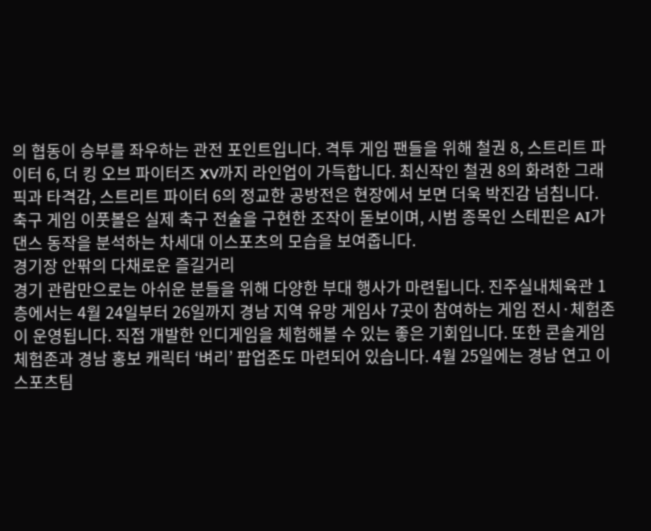의 협동이 승부를 좌우하는 관전 포인트입니다. 격투 게임 팬들을 위해 철권 8, 스트리트 파이터 6, 더 킹 오브 파이터즈 XV까지 라인업이 가득합니다. 최신작인 철권 8의 화려한 그래픽과 타격감, 스트리트 파이터 6의 정교한 공방전은 현장에서 보면 더욱 박진감 넘칩니다. 축구 게임 이풋볼은 실제 축구 전술을 구현한 조작이 돋보이며, 시범 종목인 스테핀은 AI가 댄스 동작을 분석하는 차세대 이스포츠의 모습을 보여줍니다.
경기장 안팎의 다채로운 즐길거리
경기 관람만으로는 아쉬운 분들을 위해 다양한 부대 행사가 마련됩니다. 진주실내체육관 1층에서는 4월 24일부터 26일까지 경남 지역 유망 게임사 7곳이 참여하는 게임 전시·체험존이 운영됩니다. 직접 개발한 인디게임을 체험해볼 수 있는 좋은 기회입니다. 또한 콘솔게임 체험존과 경남 홍보 캐릭터 ‘벼리’ 팝업존도 마련되어 있습니다. 4월 25일에는 경남 연고 이스포츠팀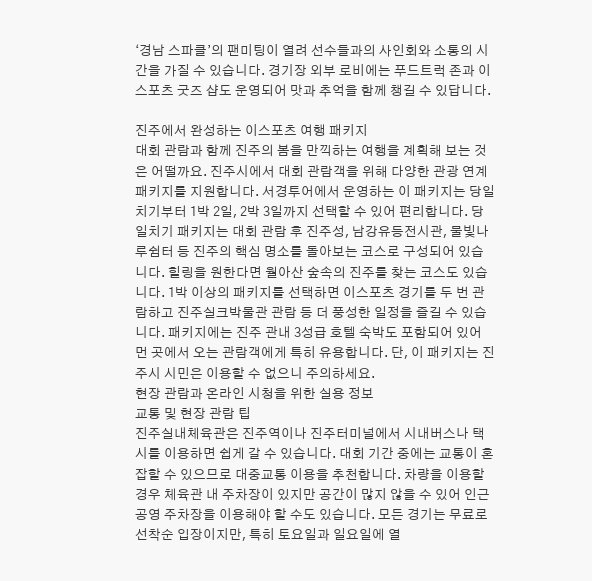‘경남 스파클’의 팬미팅이 열려 선수들과의 사인회와 소통의 시간을 가질 수 있습니다. 경기장 외부 로비에는 푸드트럭 존과 이스포츠 굿즈 샵도 운영되어 맛과 추억을 함께 챙길 수 있답니다.

진주에서 완성하는 이스포츠 여행 패키지
대회 관람과 함께 진주의 봄을 만끽하는 여행을 계획해 보는 것은 어떨까요. 진주시에서 대회 관람객을 위해 다양한 관광 연계 패키지를 지원합니다. 서경투어에서 운영하는 이 패키지는 당일치기부터 1박 2일, 2박 3일까지 선택할 수 있어 편리합니다. 당일치기 패키지는 대회 관람 후 진주성, 남강유등전시관, 물빛나루쉼터 등 진주의 핵심 명소를 돌아보는 코스로 구성되어 있습니다. 힐링을 원한다면 월아산 숲속의 진주를 찾는 코스도 있습니다. 1박 이상의 패키지를 선택하면 이스포츠 경기를 두 번 관람하고 진주실크박물관 관람 등 더 풍성한 일정을 즐길 수 있습니다. 패키지에는 진주 관내 3성급 호텔 숙박도 포함되어 있어 먼 곳에서 오는 관람객에게 특히 유용합니다. 단, 이 패키지는 진주시 시민은 이용할 수 없으니 주의하세요.
현장 관람과 온라인 시청을 위한 실용 정보
교통 및 현장 관람 팁
진주실내체육관은 진주역이나 진주터미널에서 시내버스나 택시를 이용하면 쉽게 갈 수 있습니다. 대회 기간 중에는 교통이 혼잡할 수 있으므로 대중교통 이용을 추천합니다. 차량을 이용할 경우 체육관 내 주차장이 있지만 공간이 많지 않을 수 있어 인근 공영 주차장을 이용해야 할 수도 있습니다. 모든 경기는 무료로 선착순 입장이지만, 특히 토요일과 일요일에 열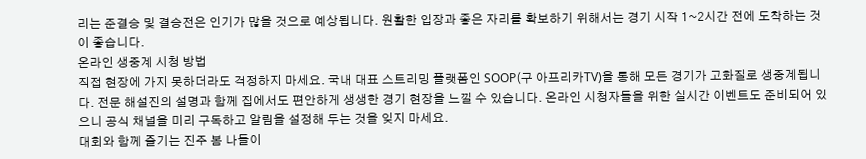리는 준결승 및 결승전은 인기가 많을 것으로 예상됩니다. 원활한 입장과 좋은 자리를 확보하기 위해서는 경기 시작 1~2시간 전에 도착하는 것이 좋습니다.
온라인 생중계 시청 방법
직접 현장에 가지 못하더라도 걱정하지 마세요. 국내 대표 스트리밍 플랫폼인 SOOP(구 아프리카TV)을 통해 모든 경기가 고화질로 생중계됩니다. 전문 해설진의 설명과 함께 집에서도 편안하게 생생한 경기 현장을 느낄 수 있습니다. 온라인 시청자들을 위한 실시간 이벤트도 준비되어 있으니 공식 채널을 미리 구독하고 알림을 설정해 두는 것을 잊지 마세요.
대회와 함께 즐기는 진주 봄 나들이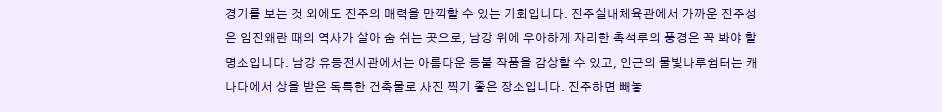경기를 보는 것 외에도 진주의 매력을 만끽할 수 있는 기회입니다. 진주실내체육관에서 가까운 진주성은 임진왜란 때의 역사가 살아 숨 쉬는 곳으로, 남강 위에 우아하게 자리한 촉석루의 풍경은 꼭 봐야 할 명소입니다. 남강 유등전시관에서는 아름다운 등불 작품을 감상할 수 있고, 인근의 물빛나루쉼터는 캐나다에서 상을 받은 독특한 건축물로 사진 찍기 좋은 장소입니다. 진주하면 빼놓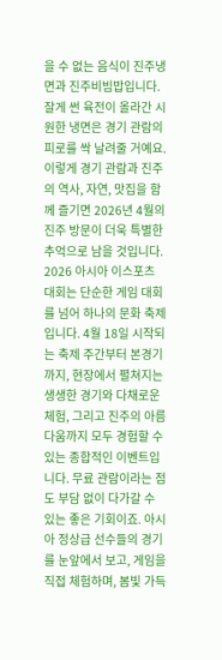을 수 없는 음식이 진주냉면과 진주비빔밥입니다. 잘게 썬 육전이 올라간 시원한 냉면은 경기 관람의 피로를 싹 날려줄 거예요. 이렇게 경기 관람과 진주의 역사, 자연, 맛집을 함께 즐기면 2026년 4월의 진주 방문이 더욱 특별한 추억으로 남을 것입니다.
2026 아시아 이스포츠 대회는 단순한 게임 대회를 넘어 하나의 문화 축제입니다. 4월 18일 시작되는 축제 주간부터 본경기까지, 현장에서 펼쳐지는 생생한 경기와 다채로운 체험, 그리고 진주의 아름다움까지 모두 경험할 수 있는 종합적인 이벤트입니다. 무료 관람이라는 점도 부담 없이 다가갈 수 있는 좋은 기회이죠. 아시아 정상급 선수들의 경기를 눈앞에서 보고, 게임을 직접 체험하며, 봄빛 가득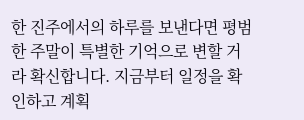한 진주에서의 하루를 보낸다면 평범한 주말이 특별한 기억으로 변할 거라 확신합니다. 지금부터 일정을 확인하고 계획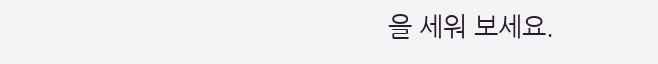을 세워 보세요.